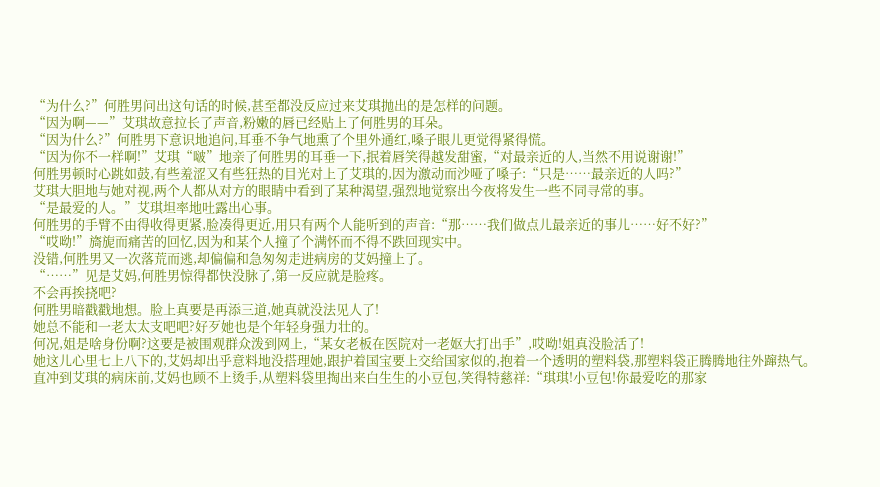“为什么?”何胜男问出这句话的时候,甚至都没反应过来艾琪抛出的是怎样的问题。
“因为啊——”艾琪故意拉长了声音,粉嫩的唇已经贴上了何胜男的耳朵。
“因为什么?”何胜男下意识地追问,耳垂不争气地熏了个里外通红,嗓子眼儿更觉得紧得慌。
“因为你不一样啊!”艾琪“啵”地亲了何胜男的耳垂一下,抿着唇笑得越发甜蜜,“对最亲近的人,当然不用说谢谢!”
何胜男顿时心跳如鼓,有些羞涩又有些狂热的目光对上了艾琪的,因为激动而沙哑了嗓子:“只是……最亲近的人吗?”
艾琪大胆地与她对视,两个人都从对方的眼睛中看到了某种渴望,强烈地觉察出今夜将发生一些不同寻常的事。
“是最爱的人。”艾琪坦率地吐露出心事。
何胜男的手臂不由得收得更紧,脸凑得更近,用只有两个人能听到的声音:“那……我们做点儿最亲近的事儿……好不好?”
“哎呦!”旖旎而痛苦的回忆,因为和某个人撞了个满怀而不得不跌回现实中。
没错,何胜男又一次落荒而逃,却偏偏和急匆匆走进病房的艾妈撞上了。
“……”见是艾妈,何胜男惊得都快没脉了,第一反应就是脸疼。
不会再挨挠吧?
何胜男暗戳戳地想。脸上真要是再添三道,她真就没法见人了!
她总不能和一老太太支吧吧?好歹她也是个年轻身强力壮的。
何况,姐是啥身份啊?这要是被围观群众泼到网上,“某女老板在医院对一老妪大打出手”,哎呦!姐真没脸活了!
她这儿心里七上八下的,艾妈却出乎意料地没搭理她,跟护着国宝要上交给国家似的,抱着一个透明的塑料袋,那塑料袋正腾腾地往外蹿热气。
直冲到艾琪的病床前,艾妈也顾不上烫手,从塑料袋里掏出来白生生的小豆包,笑得特慈祥:“琪琪!小豆包!你最爱吃的那家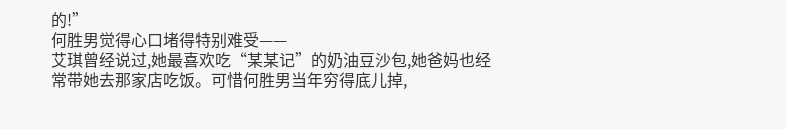的!”
何胜男觉得心口堵得特别难受——
艾琪曾经说过,她最喜欢吃“某某记”的奶油豆沙包,她爸妈也经常带她去那家店吃饭。可惜何胜男当年穷得底儿掉,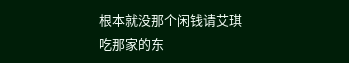根本就没那个闲钱请艾琪吃那家的东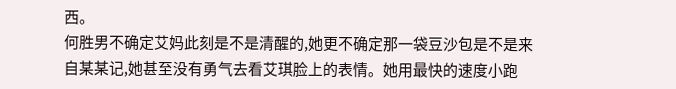西。
何胜男不确定艾妈此刻是不是清醒的,她更不确定那一袋豆沙包是不是来自某某记,她甚至没有勇气去看艾琪脸上的表情。她用最快的速度小跑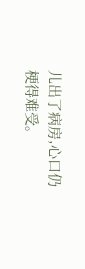儿出了病房,心口仍梗得难受。